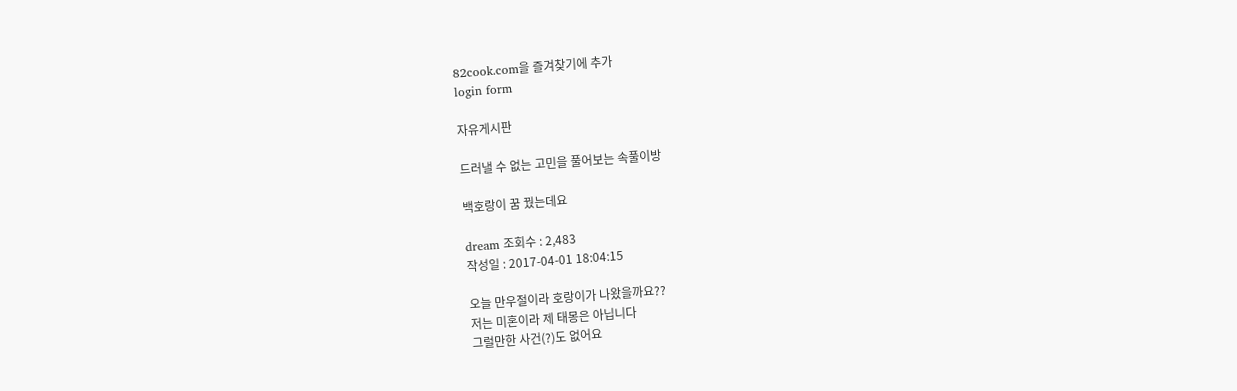82cook.com을 즐겨찾기에 추가
login form

자유게시판

드러낼 수 없는 고민을 풀어보는 속풀이방

백호랑이 꿈 꿨는데요

dream 조회수 : 2,483
작성일 : 2017-04-01 18:04:15

오늘 만우절이라 호랑이가 나왔을까요??
저는 미혼이라 제 태몽은 아닙니다
그럴만한 사건(?)도 없어요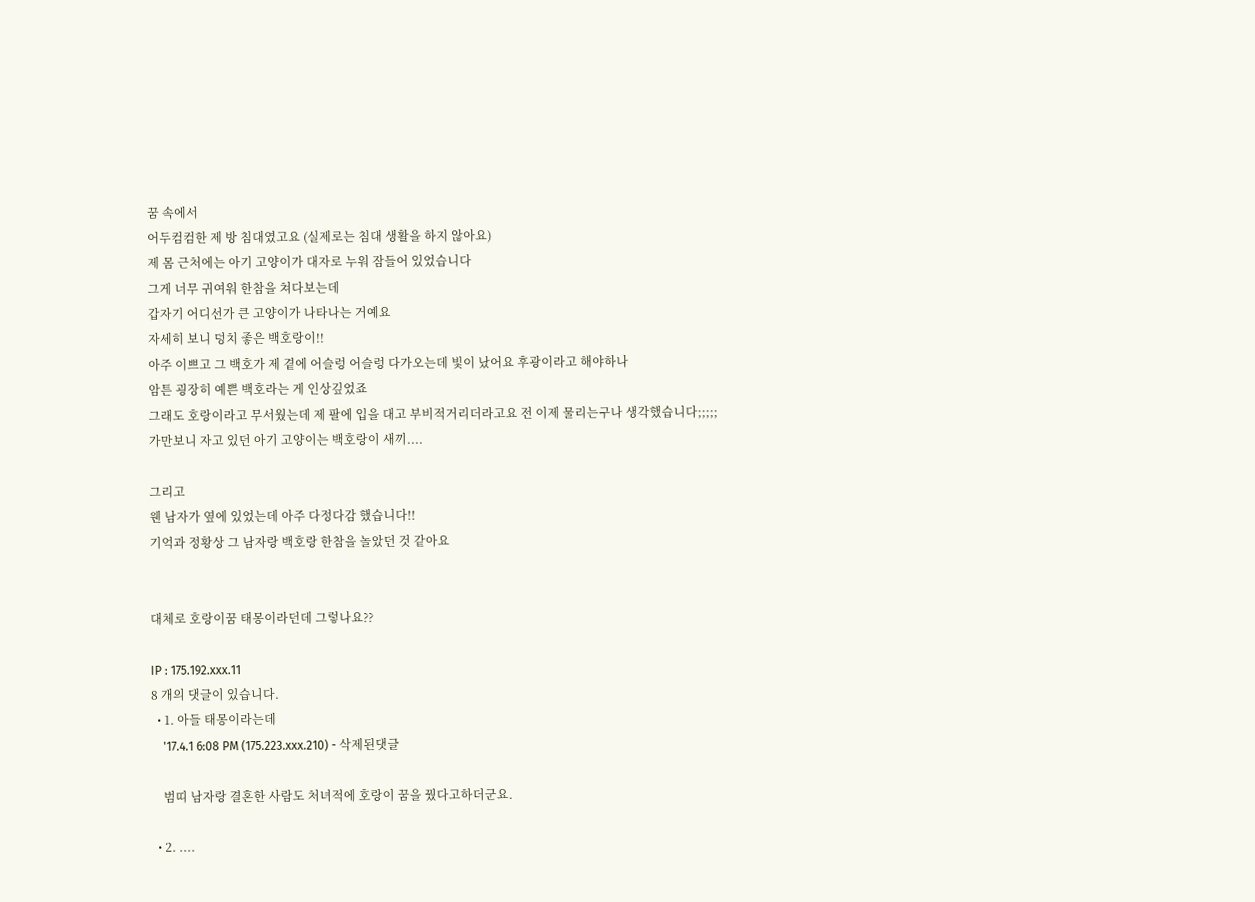꿈 속에서
어두컴컴한 제 방 침대였고요 (실제로는 침대 생활을 하지 않아요)
제 몸 근처에는 아기 고양이가 대자로 누워 잠들어 있었습니다
그게 너무 귀여워 한참을 쳐다보는데
갑자기 어디선가 큰 고양이가 나타나는 거예요
자세히 보니 덩치 좋은 백호랑이!!
아주 이쁘고 그 백호가 제 곁에 어슬렁 어슬렁 다가오는데 빛이 났어요 후광이라고 해야하나
암튼 굉장히 예쁜 백호라는 게 인상깊었죠
그래도 호랑이라고 무서웠는데 제 팔에 입을 대고 부비적거리더라고요 전 이제 물리는구나 생각했습니다;;;;;
가만보니 자고 있던 아기 고양이는 백호랑이 새끼....

그리고
웬 남자가 옆에 있었는데 아주 다정다감 했습니다!!
기억과 정황상 그 남자랑 백호랑 한참을 놀았던 것 같아요


대체로 호랑이꿈 태몽이라던데 그렇나요??

IP : 175.192.xxx.11
8 개의 댓글이 있습니다.
  • 1. 아들 태몽이라는데
    '17.4.1 6:08 PM (175.223.xxx.210) - 삭제된댓글

    범띠 남자랑 결혼한 사람도 처녀적에 호랑이 꿈을 꿨다고하더군요.

  • 2. ....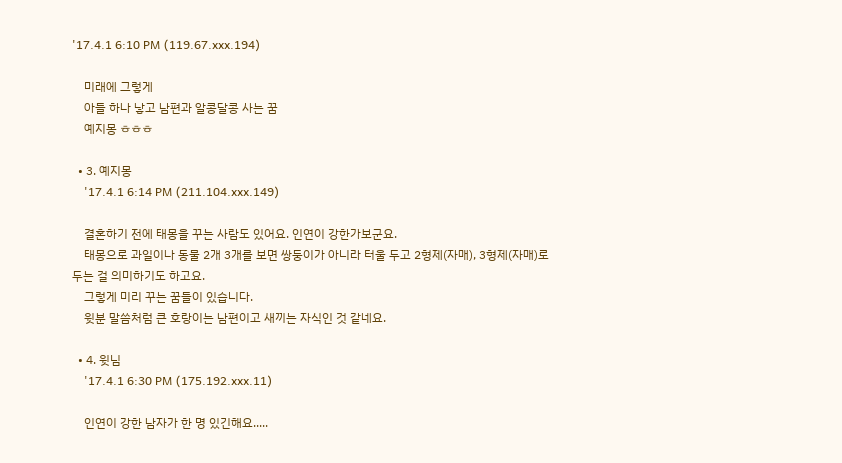'17.4.1 6:10 PM (119.67.xxx.194)

    미래에 그렇게
    아들 하나 낳고 남편과 알콩달콩 사는 꿈
    예지몽 ㅎㅎㅎ

  • 3. 예지몽
    '17.4.1 6:14 PM (211.104.xxx.149)

    결혼하기 전에 태몽을 꾸는 사람도 있어요. 인연이 강한가보군요.
    태몽으로 과일이나 동물 2개 3개를 보면 쌍둥이가 아니라 터울 두고 2형제(자매), 3형제(자매)로 두는 걸 의미하기도 하고요.
    그렇게 미리 꾸는 꿈들이 있습니다.
    윗분 말씀처럼 큰 호랑이는 남편이고 새끼는 자식인 것 같네요.

  • 4. 윗님
    '17.4.1 6:30 PM (175.192.xxx.11)

    인연이 강한 남자가 한 명 있긴해요.....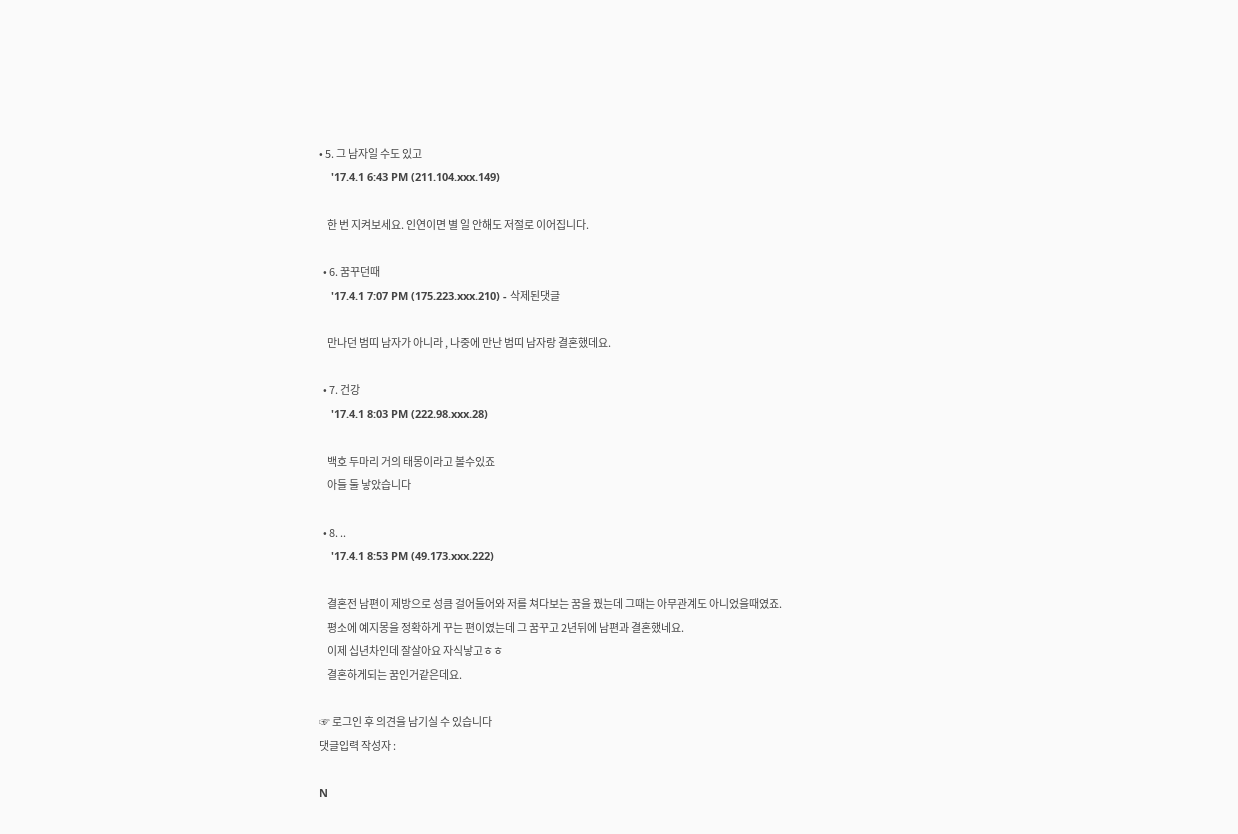• 5. 그 남자일 수도 있고
    '17.4.1 6:43 PM (211.104.xxx.149)

    한 번 지켜보세요. 인연이면 별 일 안해도 저절로 이어집니다.

  • 6. 꿈꾸던때
    '17.4.1 7:07 PM (175.223.xxx.210) - 삭제된댓글

    만나던 범띠 남자가 아니라 , 나중에 만난 범띠 남자랑 결혼했데요.

  • 7. 건강
    '17.4.1 8:03 PM (222.98.xxx.28)

    백호 두마리 거의 태몽이라고 볼수있죠
    아들 둘 낳았습니다

  • 8. ..
    '17.4.1 8:53 PM (49.173.xxx.222)

    결혼전 남편이 제방으로 성큼 걸어들어와 저를 쳐다보는 꿈을 꿨는데 그때는 아무관계도 아니었을때였죠.
    평소에 예지몽을 정확하게 꾸는 편이였는데 그 꿈꾸고 2년뒤에 남편과 결혼했네요.
    이제 십년차인데 잘살아요 자식낳고ㅎㅎ
    결혼하게되는 꿈인거같은데요.

☞ 로그인 후 의견을 남기실 수 있습니다
댓글입력 작성자 :

N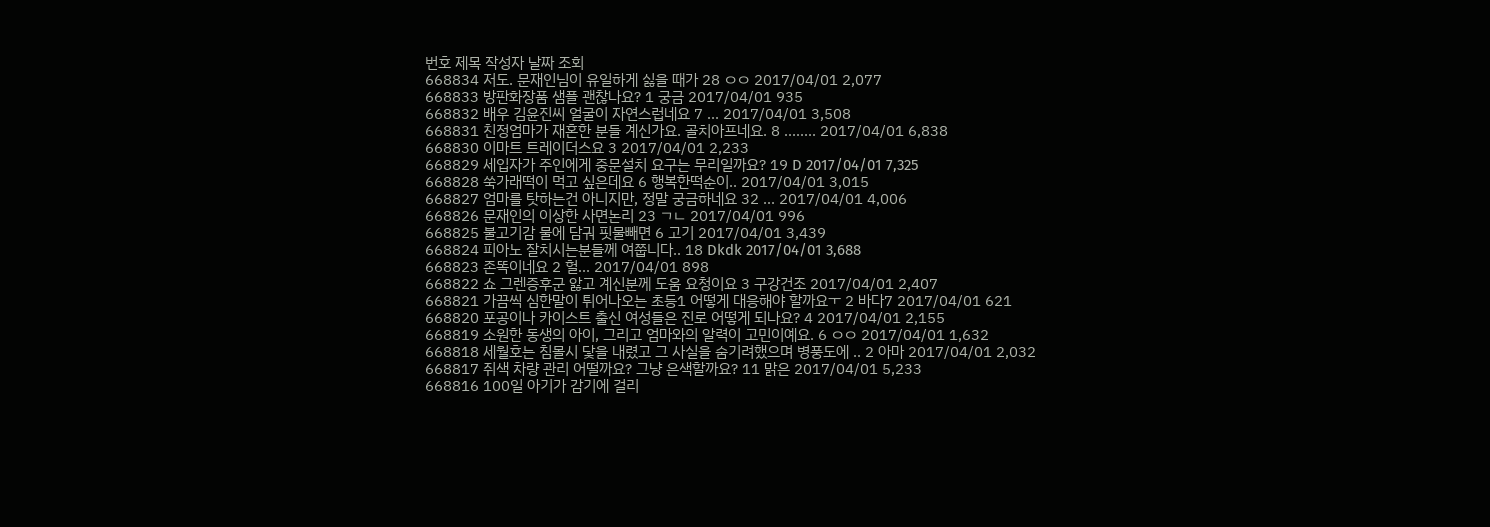번호 제목 작성자 날짜 조회
668834 저도. 문재인님이 유일하게 싫을 때가 28 ㅇㅇ 2017/04/01 2,077
668833 방판화장품 샘플 괜찮나요? 1 궁금 2017/04/01 935
668832 배우 김윤진씨 얼굴이 자연스럽네요 7 ... 2017/04/01 3,508
668831 친정엄마가 재혼한 분들 계신가요. 골치아프네요. 8 ........ 2017/04/01 6,838
668830 이마트 트레이더스요 3 2017/04/01 2,233
668829 세입자가 주인에게 중문설치 요구는 무리일까요? 19 D 2017/04/01 7,325
668828 쑥가래떡이 먹고 싶은데요 6 행복한떡순이.. 2017/04/01 3,015
668827 엄마를 탓하는건 아니지만, 정말 궁금하네요 32 ... 2017/04/01 4,006
668826 문재인의 이상한 사면논리 23 ㄱㄴ 2017/04/01 996
668825 불고기감 물에 담궈 핏물빼면 6 고기 2017/04/01 3,439
668824 피아노 잘치시는분들께 여쭙니다.. 18 Dkdk 2017/04/01 3,688
668823 존똑이네요 2 헐... 2017/04/01 898
668822 쇼 그렌증후군 앓고 계신분께 도움 요청이요 3 구강건조 2017/04/01 2,407
668821 가끔씩 심한말이 튀어나오는 초등1 어떻게 대응해야 할까요ㅜ 2 바다7 2017/04/01 621
668820 포공이나 카이스트 출신 여성들은 진로 어떻게 되나요? 4 2017/04/01 2,155
668819 소원한 동생의 아이, 그리고 엄마와의 알력이 고민이예요. 6 ㅇㅇ 2017/04/01 1,632
668818 세월호는 침몰시 닻을 내렸고 그 사실을 숨기려했으며 병풍도에 .. 2 아마 2017/04/01 2,032
668817 쥐색 차량 관리 어떨까요? 그냥 은색할까요? 11 맑은 2017/04/01 5,233
668816 100일 아기가 감기에 걸리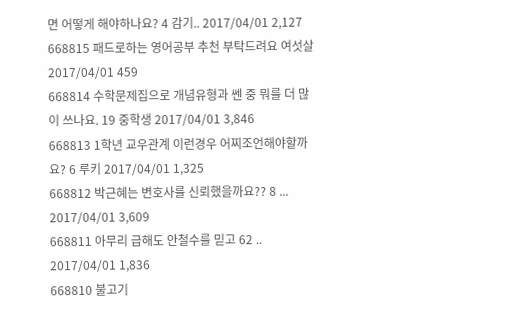면 어떻게 해야하나요? 4 감기.. 2017/04/01 2,127
668815 패드로하는 영어공부 추천 부탁드려요 여섯살 2017/04/01 459
668814 수학문제집으로 개념유형과 쎈 중 뭐를 더 많이 쓰나요. 19 중학생 2017/04/01 3,846
668813 1학년 교우관계 이런경우 어찌조언해야할까요? 6 루키 2017/04/01 1,325
668812 박근혜는 변호사를 신뢰했을까요?? 8 ... 2017/04/01 3,609
668811 아무리 급해도 안철수를 믿고 62 .. 2017/04/01 1,836
668810 불고기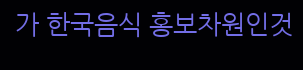가 한국음식 홍보차원인것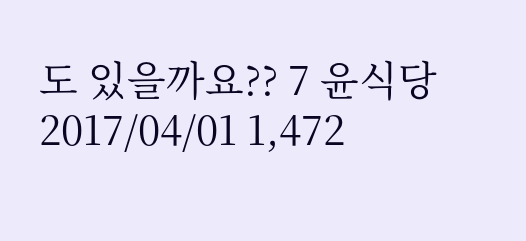도 있을까요?? 7 윤식당 2017/04/01 1,472